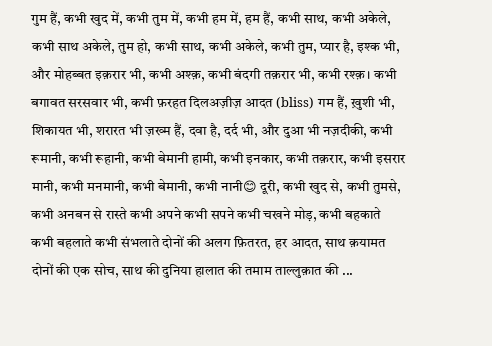गुम हैं, कभी खुद में, कभी तुम में, कभी हम में, हम हैं, कभी साथ, कभी अकेले, कभी साथ अकेले, तुम हो, कभी साथ, कभी अकेले, कभी तुम, प्यार है, इश्क भी, और मोहब्बत इक़रार भी, कभी अश्क़, कभी बंदगी तक़रार भी, कभी रश्क़। कभी बगावत सरसवार भी, कभी फ़रहत दिलअज़ीज़ आदत (bliss) गम हैं, ख़ुशी भी, शिकायत भी, शरारत भी ज़ख्म हैं, दवा है, दर्द भी, और दुआ भी नज़दीकी, कभी रूमानी, कभी रूहानी, कभी बेमानी हामी, कभी इनकार, कभी तक़रार, कभी इसरार मानी, कभी मनमानी, कभी बेमानी, कभी नानी😊 दूरी, कभी खुद से, कभी तुमसे, कभी अनबन से रास्ते कभी अपने कभी सपने कभी चखने मोड़, कभी बहकाते कभी बहलाते कभी संभलाते दोनों की अलग फ़ितरत, हर आदत, साथ क़यामत दोनों की एक सोच, साथ की दुनिया हालात की तमाम ताल्लुक़ात की ...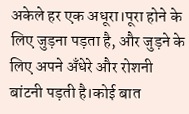अकेले हर एक अधूरा।पूरा होने के लिए जुड़ना पड़ता है, और जुड़ने के लिए अपने अँधेरे और रोशनी बांटनी पड़ती है।कोई बात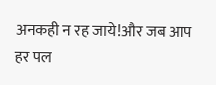अनकही न रह जाये!और जब आप हर पल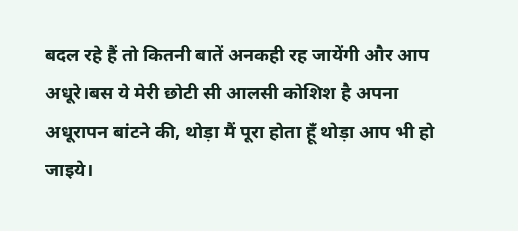बदल रहे हैं तो कितनी बातें अनकही रह जायेंगी और आप अधूरे।बस ये मेरी छोटी सी आलसी कोशिश है अपना अधूरापन बांटने की, थोड़ा मैं पूरा होता हूँ थोड़ा आप भी हो जाइये।